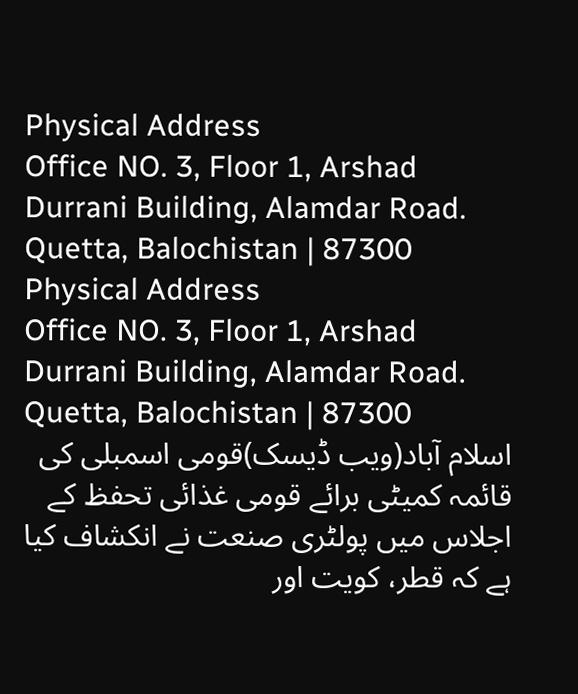Physical Address
Office NO. 3, Floor 1, Arshad Durrani Building, Alamdar Road.
Quetta, Balochistan | 87300
Physical Address
Office NO. 3, Floor 1, Arshad Durrani Building, Alamdar Road.
Quetta, Balochistan | 87300
اسلام آباد(ویب ڈیسک)قومی اسمبلی کی قائمہ کمیٹی برائے قومی غذائی تحفظ کے اجلاس میں پولٹری صنعت نے انکشاف کیا ہے کہ قطر، کویت اور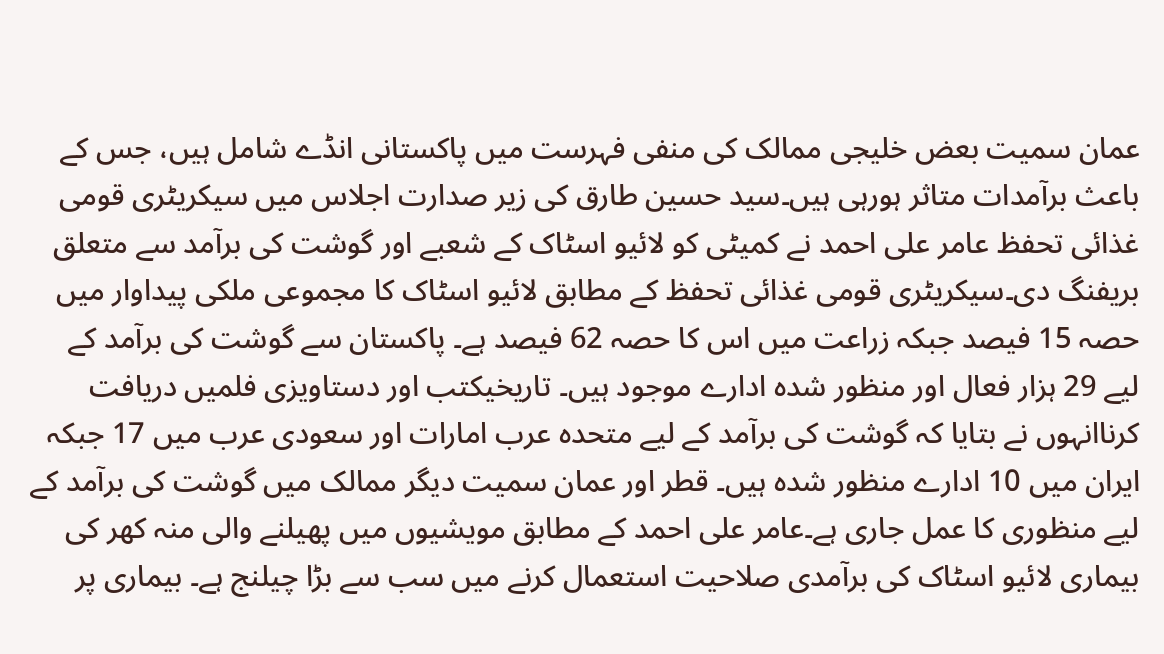عمان سمیت بعض خلیجی ممالک کی منفی فہرست میں پاکستانی انڈے شامل ہیں، جس کے باعث برآمدات متاثر ہورہی ہیں۔سید حسین طارق کی زیر صدارت اجلاس میں سیکریٹری قومی غذائی تحفظ عامر علی احمد نے کمیٹی کو لائیو اسٹاک کے شعبے اور گوشت کی برآمد سے متعلق بریفنگ دی۔سیکریٹری قومی غذائی تحفظ کے مطابق لائیو اسٹاک کا مجموعی ملکی پیداوار میں حصہ 15 فیصد جبکہ زراعت میں اس کا حصہ 62 فیصد ہے۔ پاکستان سے گوشت کی برآمد کے لیے 29 ہزار فعال اور منظور شدہ ادارے موجود ہیں۔ تاریخیکتب اور دستاویزی فلمیں دریافت کرناانہوں نے بتایا کہ گوشت کی برآمد کے لیے متحدہ عرب امارات اور سعودی عرب میں 17 جبکہ ایران میں 10 ادارے منظور شدہ ہیں۔ قطر اور عمان سمیت دیگر ممالک میں گوشت کی برآمد کے لیے منظوری کا عمل جاری ہے۔عامر علی احمد کے مطابق مویشیوں میں پھیلنے والی منہ کھر کی بیماری لائیو اسٹاک کی برآمدی صلاحیت استعمال کرنے میں سب سے بڑا چیلنج ہے۔ بیماری پر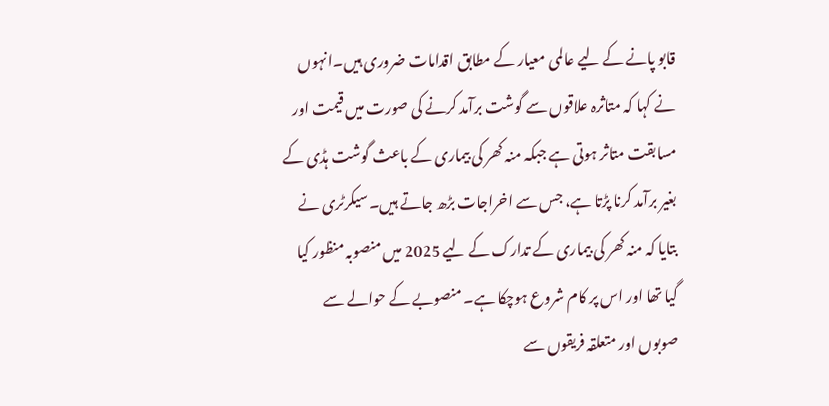قابو پانے کے لیے عالمی معیار کے مطابق اقدامات ضروری ہیں۔انہوں نے کہا کہ متاثرہ علاقوں سے گوشت برآمد کرنے کی صورت میں قیمت اور مسابقت متاثر ہوتی ہے جبکہ منہ کھر کی بیماری کے باعث گوشت ہڈی کے بغیر برآمد کرنا پڑتا ہے، جس سے اخراجات بڑھ جاتے ہیں۔سیکرٹری نے بتایا کہ منہ کھر کی بیماری کے تدارک کے لیے 2025 میں منصوبہ منظور کیا گیا تھا اور اس پر کام شروع ہوچکا ہے۔ منصوبے کے حوالے سے صوبوں اور متعلقہ فریقوں سے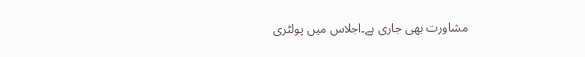مشاورت بھی جاری ہے۔اجلاس میں پولٹری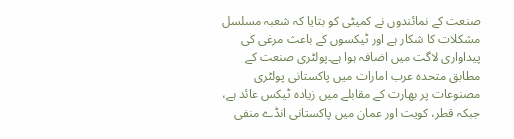صنعت کے نمائندوں نے کمیٹی کو بتایا کہ شعبہ مسلسل مشکلات کا شکار ہے اور ٹیکسوں کے باعث مرغی کی پیداواری لاگت میں اضافہ ہوا ہے۔پولٹری صنعت کے مطابق متحدہ عرب امارات میں پاکستانی پولٹری مصنوعات پر بھارت کے مقابلے میں زیادہ ٹیکس عائد ہے، جبکہ قطر، کویت اور عمان میں پاکستانی انڈے منفی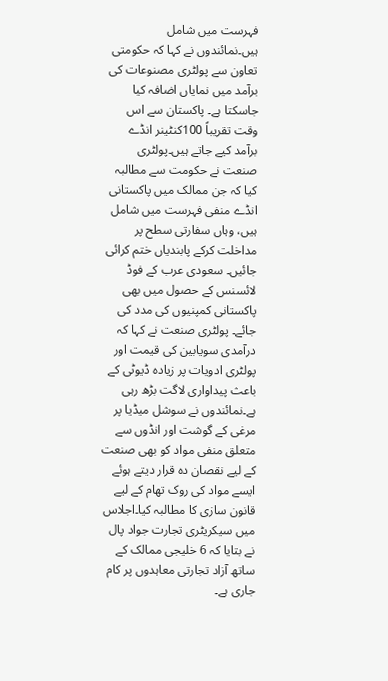فہرست میں شامل ہیں۔نمائندوں نے کہا کہ حکومتی تعاون سے پولٹری مصنوعات کی برآمد میں نمایاں اضافہ کیا جاسکتا ہے۔ پاکستان سے اس وقت تقریباً 100کنٹینر انڈے برآمد کیے جاتے ہیں۔پولٹری صنعت نے حکومت سے مطالبہ کیا کہ جن ممالک میں پاکستانی انڈے منفی فہرست میں شامل ہیں، وہاں سفارتی سطح پر مداخلت کرکے پابندیاں ختم کرائی جائیں۔ سعودی عرب کے فوڈ لائسنس کے حصول میں بھی پاکستانی کمپنیوں کی مدد کی جائے۔ پولٹری صنعت نے کہا کہ درآمدی سویابین کی قیمت اور پولٹری ادویات پر زیادہ ڈیوٹی کے باعث پیداواری لاگت بڑھ رہی ہے۔نمائندوں نے سوشل میڈیا پر مرغی کے گوشت اور انڈوں سے متعلق منفی مواد کو بھی صنعت کے لیے نقصان دہ قرار دیتے ہوئے ایسے مواد کی روک تھام کے لیے قانون سازی کا مطالبہ کیا۔اجلاس میں سیکریٹری تجارت جواد پال نے بتایا کہ 6 خلیجی ممالک کے ساتھ آزاد تجارتی معاہدوں پر کام جاری ہے۔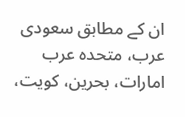ان کے مطابق سعودی عرب، متحدہ عرب امارات، بحرین، کویت،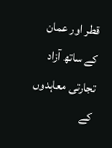قطر اور عمان کے ساتھ آزاد تجارتی معاہدوں کے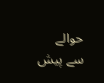حوالے سے پیش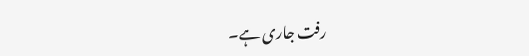رفت جاری ہے۔